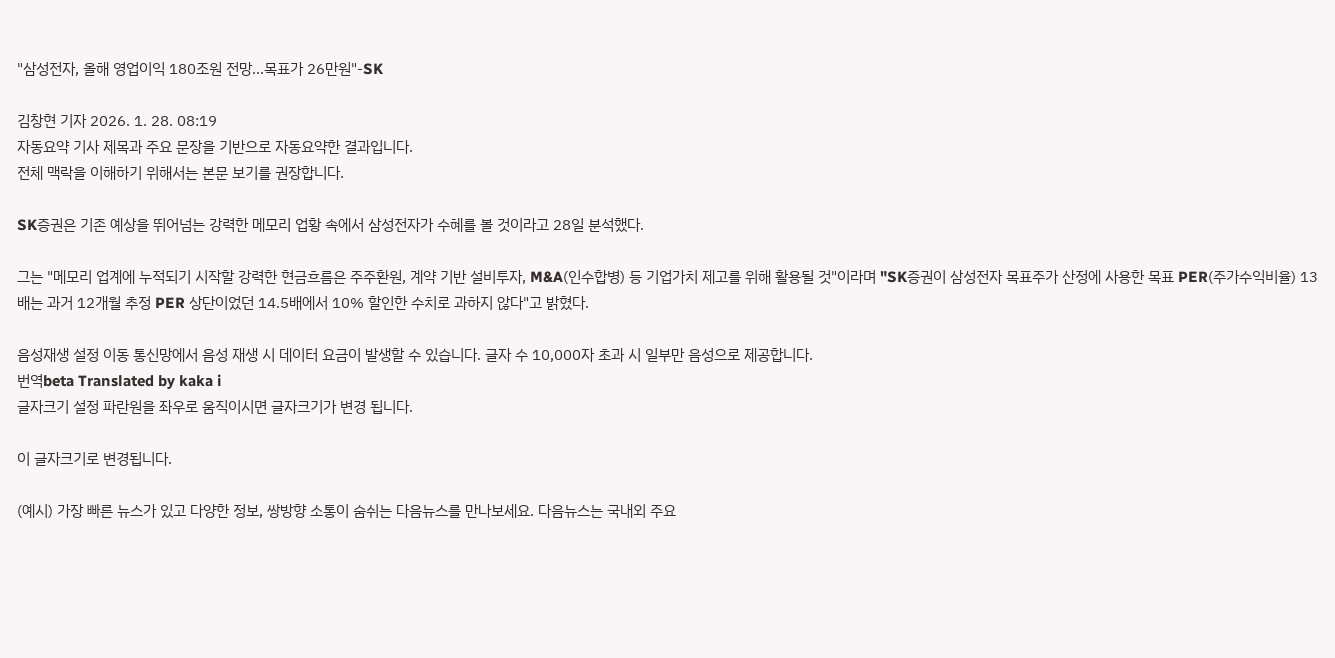"삼성전자, 올해 영업이익 180조원 전망…목표가 26만원"-SK

김창현 기자 2026. 1. 28. 08:19
자동요약 기사 제목과 주요 문장을 기반으로 자동요약한 결과입니다.
전체 맥락을 이해하기 위해서는 본문 보기를 권장합니다.

SK증권은 기존 예상을 뛰어넘는 강력한 메모리 업황 속에서 삼성전자가 수혜를 볼 것이라고 28일 분석했다.

그는 "메모리 업계에 누적되기 시작할 강력한 현금흐름은 주주환원, 계약 기반 설비투자, M&A(인수합병) 등 기업가치 제고를 위해 활용될 것"이라며 "SK증권이 삼성전자 목표주가 산정에 사용한 목표 PER(주가수익비율) 13배는 과거 12개월 추정 PER 상단이었던 14.5배에서 10% 할인한 수치로 과하지 않다"고 밝혔다.

음성재생 설정 이동 통신망에서 음성 재생 시 데이터 요금이 발생할 수 있습니다. 글자 수 10,000자 초과 시 일부만 음성으로 제공합니다.
번역beta Translated by kaka i
글자크기 설정 파란원을 좌우로 움직이시면 글자크기가 변경 됩니다.

이 글자크기로 변경됩니다.

(예시) 가장 빠른 뉴스가 있고 다양한 정보, 쌍방향 소통이 숨쉬는 다음뉴스를 만나보세요. 다음뉴스는 국내외 주요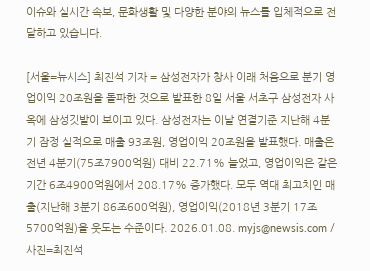이슈와 실시간 속보, 문화생활 및 다양한 분야의 뉴스를 입체적으로 전달하고 있습니다.

[서울=뉴시스] 최진석 기자 = 삼성전자가 창사 이래 처음으로 분기 영업이익 20조원을 돌파한 것으로 발표한 8일 서울 서초구 삼성전자 사옥에 삼성깃발이 보이고 있다. 삼성전자는 이날 연결기준 지난해 4분기 잠정 실적으로 매출 93조원, 영업이익 20조원을 발표했다. 매출은 전년 4분기(75조7900억원) 대비 22.71% 늘었고, 영업이익은 같은 기간 6조4900억원에서 208.17% 증가했다. 모두 역대 최고치인 매출(지난해 3분기 86조600억원), 영업이익(2018년 3분기 17조5700억원)을 웃도는 수준이다. 2026.01.08. myjs@newsis.com /사진=최진석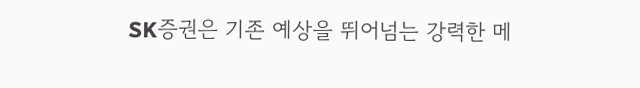SK증권은 기존 예상을 뛰어넘는 강력한 메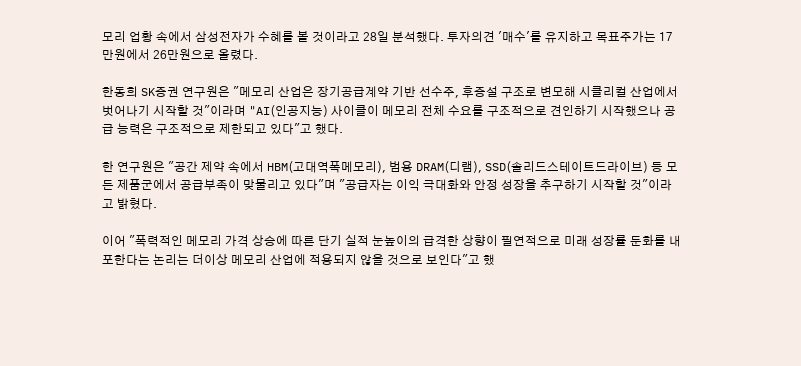모리 업황 속에서 삼성전자가 수혜를 볼 것이라고 28일 분석했다. 투자의견 '매수'를 유지하고 목표주가는 17만원에서 26만원으로 올렸다.

한동희 SK증권 연구원은 "메모리 산업은 장기공급계약 기반 선수주, 후증설 구조로 변모해 시클리컬 산업에서 벗어나기 시작할 것"이라며 "AI(인공지능) 사이클이 메모리 전체 수요를 구조적으로 견인하기 시작했으나 공급 능력은 구조적으로 제한되고 있다"고 했다.

한 연구원은 "공간 제약 속에서 HBM(고대역폭메모리), 범용 DRAM(디램), SSD(솔리드스테이트드라이브) 등 모든 제품군에서 공급부족이 맞물리고 있다"며 "공급자는 이익 극대화와 안정 성장을 추구하기 시작할 것"이라고 밝혔다.

이어 "폭력적인 메모리 가격 상승에 따른 단기 실적 눈높이의 급격한 상향이 필연적으로 미래 성장률 둔화를 내포한다는 논리는 더이상 메모리 산업에 적용되지 않을 것으로 보인다"고 했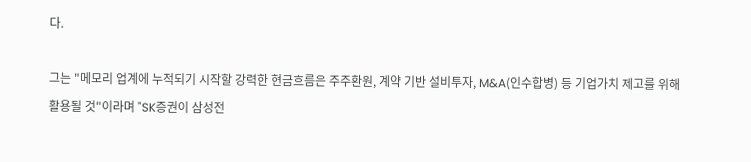다.

그는 "메모리 업계에 누적되기 시작할 강력한 현금흐름은 주주환원, 계약 기반 설비투자, M&A(인수합병) 등 기업가치 제고를 위해 활용될 것"이라며 "SK증권이 삼성전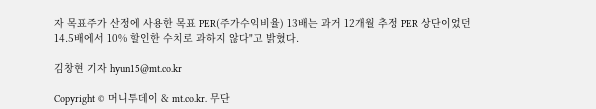자 목표주가 산정에 사용한 목표 PER(주가수익비율) 13배는 과거 12개월 추정 PER 상단이었던 14.5배에서 10% 할인한 수치로 과하지 않다"고 밝혔다.

김창현 기자 hyun15@mt.co.kr

Copyright © 머니투데이 & mt.co.kr. 무단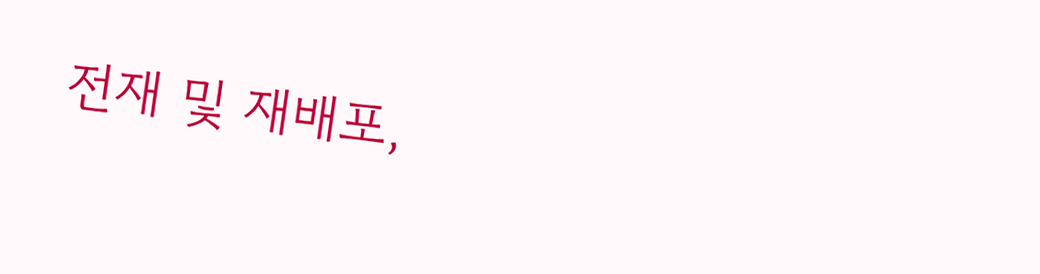전재 및 재배포,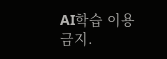AI학습 이용 금지.